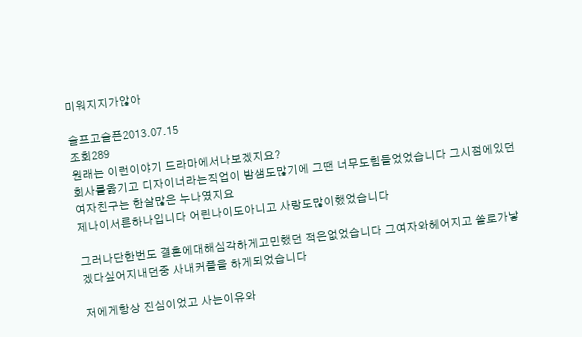미워지지가않아

슬프고슬픈2013.07.15
조회289
원래는 이런이야기 드라마에서나보겠지요?
회사를옮기고 디자이너라는직업이 밤샘도많기에 그땐 너무도힘들었었습니다 그시점에있던여자친구는 한살많은 누나였지요
제나이서른하나입니다 어린나이도아니고 사랑도많이했었습니다

그러나단한번도 결혼에대해심각하게고민했던 적은없었습니다 그여자와헤어지고 쏠로가낳겠다싶어지내던중 사내커플을 하게되었습니다

저에게항상 진심이었고 사는이유와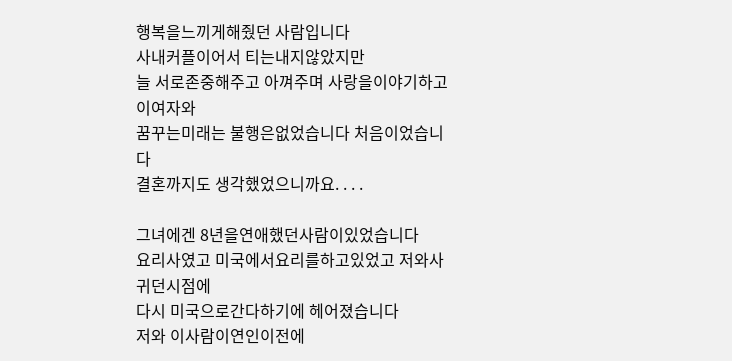행복을느끼게해줬던 사람입니다
사내커플이어서 티는내지않았지만
늘 서로존중해주고 아껴주며 사랑을이야기하고 이여자와
꿈꾸는미래는 불행은없었습니다 처음이었습니다
결혼까지도 생각했었으니까요. . . .

그녀에겐 8년을연애했던사람이있었습니다
요리사였고 미국에서요리를하고있었고 저와사귀던시점에
다시 미국으로간다하기에 헤어졌습니다
저와 이사람이연인이전에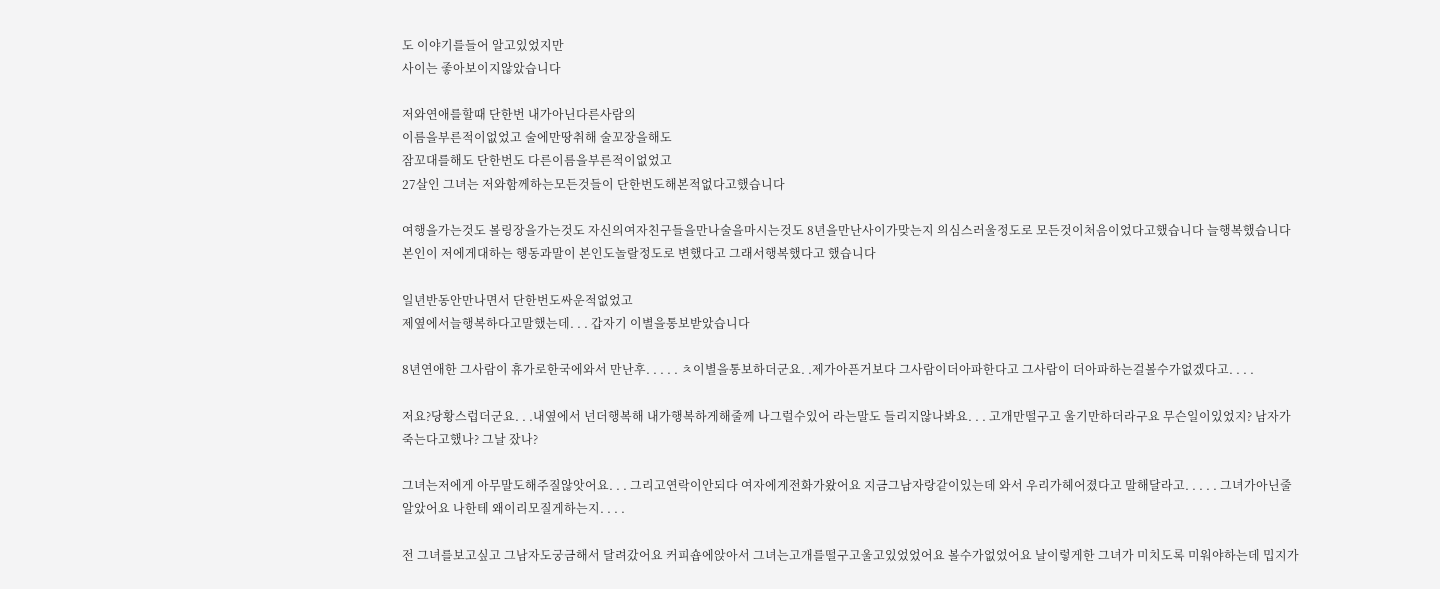도 이야기를들어 알고있었지만
사이는 좋아보이지않았습니다

저와연애를할때 단한번 내가아닌다른사람의
이름을부른적이없었고 술에만땅취해 술꼬장을해도
잠꼬대를해도 단한번도 다른이름을부른적이없었고
27살인 그녀는 저와함께하는모든것들이 단한번도해본적없다고했습니다

여행을가는것도 볼링장을가는것도 자신의여자친구들을만나술을마시는것도 8년을만난사이가맞는지 의심스러울정도로 모든것이처음이었다고했습니다 늘행복했습니다 본인이 저에게대하는 행동과말이 본인도놀랄정도로 변했다고 그래서행복했다고 했습니다

일년반동안만나면서 단한번도싸운적없었고
제옆에서늘행복하다고말했는데. . . 갑자기 이별을통보받았습니다

8년연애한 그사람이 휴가로한국에와서 만난후. . . . . ㅊ이별을통보하더군요. .제가아픈거보다 그사람이더아파한다고 그사람이 더아파하는걸볼수가없겠다고. . . .

저요?당황스럽더군요. . .내옆에서 넌더행복해 내가행복하게해줄께 나그럴수있어 라는말도 들리지않나봐요. . . 고개만떨구고 울기만하더라구요 무슨일이있었지? 남자가 죽는다고했나? 그날 잤나?

그녀는저에게 아무말도해주질않앗어요. . . 그리고연락이안되다 여자에게전화가왔어요 지금그남자랑같이있는데 와서 우리가헤어졌다고 말해달라고. . . . . 그녀가아닌줄알았어요 나한테 왜이리모질게하는지. . . .

전 그녀를보고싶고 그남자도궁금해서 달려갔어요 커피숍에앉아서 그녀는고개를떨구고울고있었었어요 볼수가없었어요 날이렇게한 그녀가 미치도록 미워야하는데 밉지가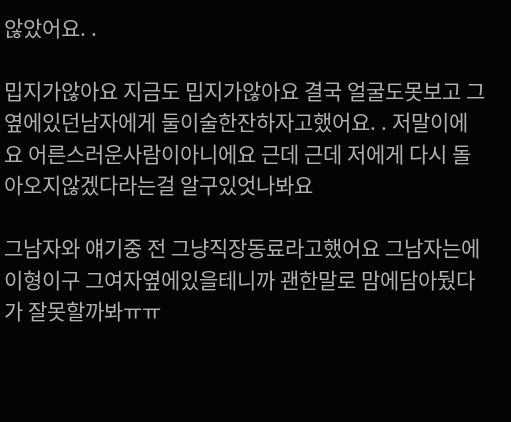않았어요. .

밉지가않아요 지금도 밉지가않아요 결국 얼굴도못보고 그옆에있던남자에게 둘이술한잔하자고했어요. . 저말이에요 어른스러운사람이아니에요 근데 근데 저에게 다시 돌아오지않겠다라는걸 알구있엇나봐요

그남자와 얘기중 전 그냥직장동료라고했어요 그남자는에이형이구 그여자옆에있을테니까 괜한말로 맘에담아뒀다가 잘못할까봐ㅠㅠ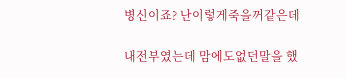병신이죠? 난이렇게죽을꺼같은데

내전부였는데 맘에도없던말을 했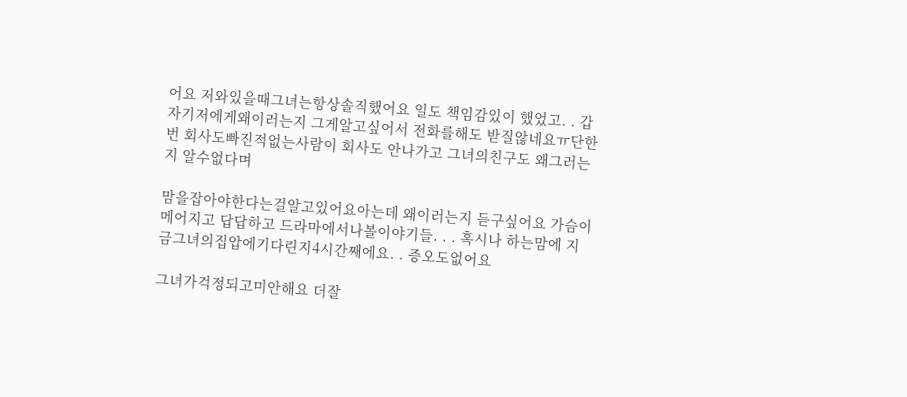어요 저와있을때그녀는항상솔직했어요 일도 책임감있이 했었고. . 갑자기저에게왜이러는지 그게알고싶어서 전화를해도 받질않네요ㅠ단한번 회사도빠진적없는사람이 회사도 안나가고 그녀의친구도 왜그러는지 알수없다며

맘을잡아야한다는걸알고있어요아는데 왜이러는지 듣구싶어요 가슴이메어지고 답답하고 드라마에서나볼이야기들. . . 혹시나 하는맘에 지금그녀의집압에기다린지4시간째에요. . 증오도없어요

그녀가걱정되고미안해요 더잘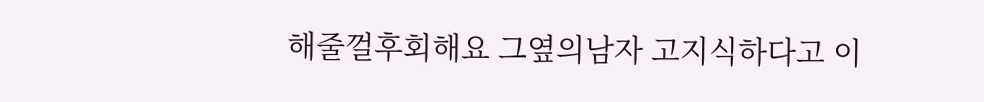해줄껄후회해요 그옆의남자 고지식하다고 이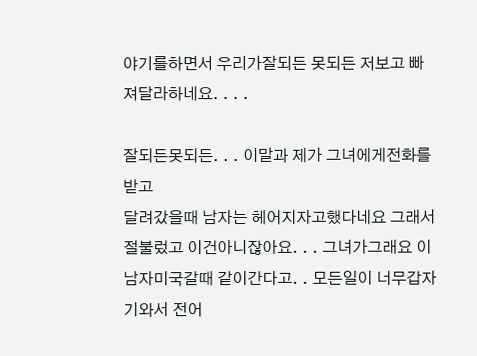야기를하면서 우리가잘되든 못되든 저보고 빠져달라하네요. . . .

잘되든못되든. . . 이말과 제가 그녀에게전화를받고
달려갔을때 남자는 헤어지자고했다네요 그래서 절불렀고 이건아니잖아요. . . 그녀가그래요 이남자미국갈때 같이간다고. . 모든일이 너무갑자기와서 전어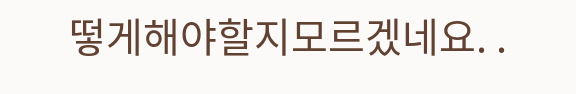떻게해야할지모르겠네요. .